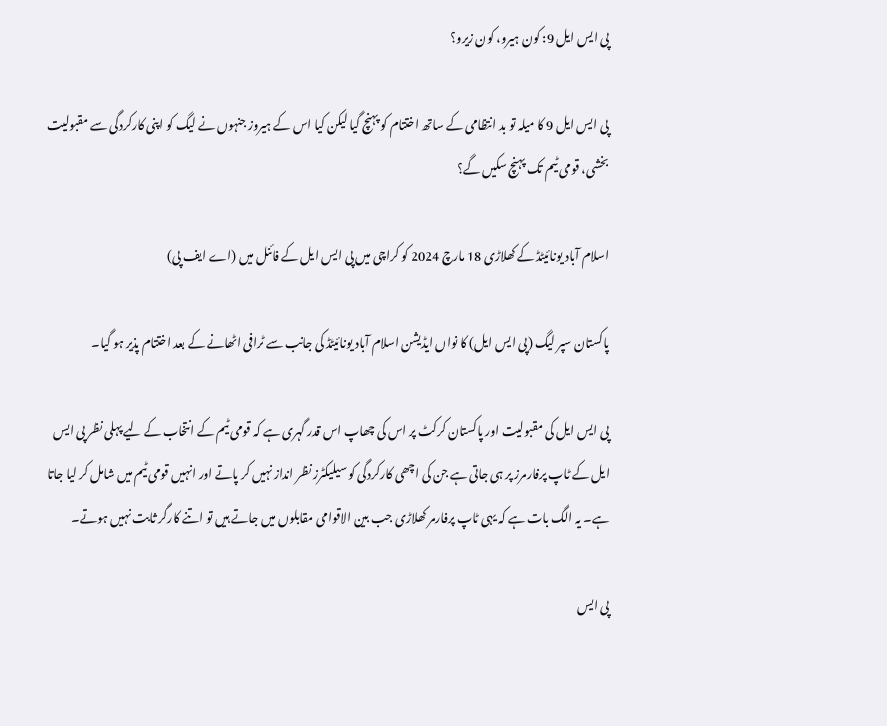پی ایس ایل 9: کون ہیرو، کون زیرو؟

پی ایس ایل 9 کا میلہ تو بد انتظامی کے ساتھ اختتام کو پہنچ گیا لیکن کیا اس کے ہیروز جنہوں نے لیگ کو اپنی کارکردگی سے مقبولیت بخشی، قومی ٹیم تک پہنچ سکیں گے؟

اسلام آباد یونائیٹڈ کے کھلاڑی 18 مارچ 2024 کو کراچی میں پی ایس ایل کے فائنل میں (اے ایف پی)

پاکستان سپر لیگ (پی ایس ایل) کا نواں ایڈیشن اسلام آباد یونائیٹڈ کی جانب سے ٹرافی اٹھانے کے بعد اختتام پذیر ہو گیا۔

پی ایس ایل کی مقبولیت اور پاکستان کرکٹ پر اس کی چھاپ اس قدر گہری ہے کہ قومی ٹیم کے انتخاب کے لیے پہلی نظر پی ایس ایل کے ٹاپ پرفارمرز پر ہی جاتی ہے جن کی اچھی کارکردگی کو سیلیکٹرز نظر انداز نہیں کر پاتے اور انہیں قومی ٹیم میں شامل کر لیا جاتا ہے۔ یہ الگ بات ہے کہ یہی ٹاپ پرفارمر کھلاڑی جب بین الاقوامی مقابلوں میں جاتے ہیں تو اتنے کارگر ثابت نہیں ہوتے۔

پی ایس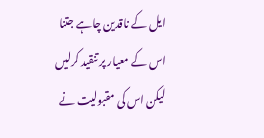ایل کے ناقدین چاہے جتنا اس کے معیار پر تنقید کرلیں لیکن اس کی مقبولیت نے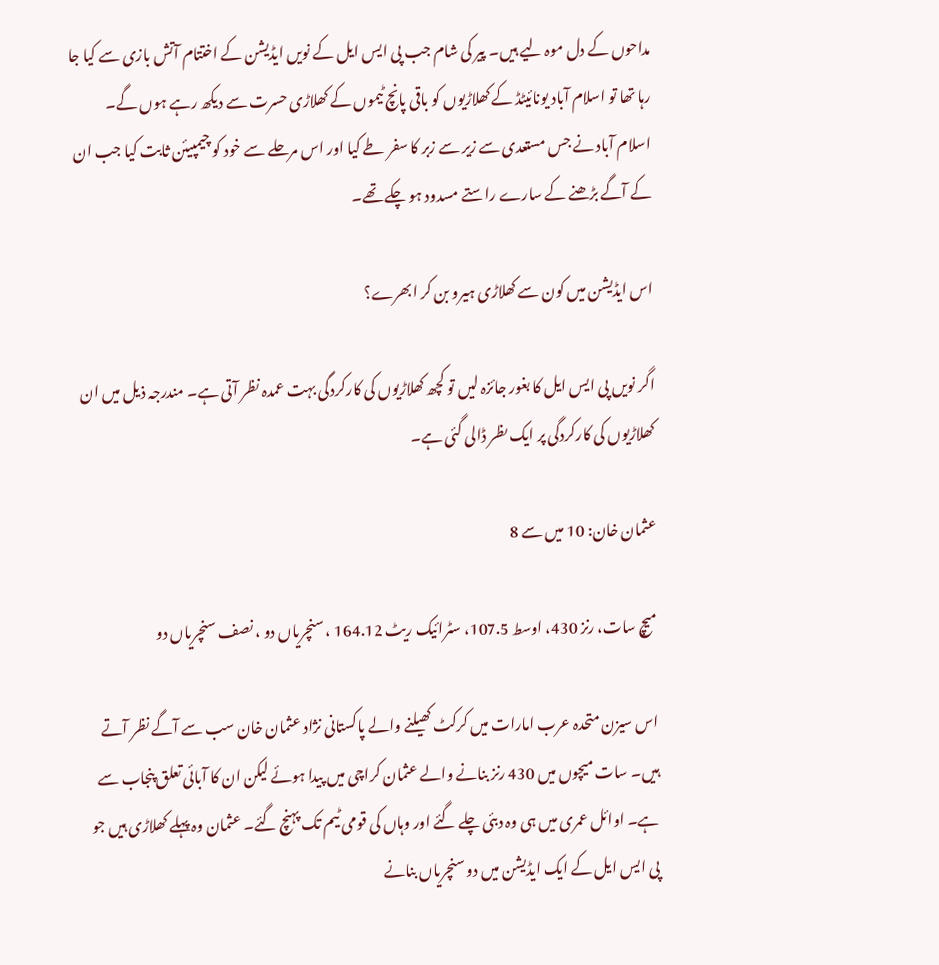مداحوں کے دل موہ لیے ہیں۔ پیر کی شام جب پی ایس ایل کے نویں ایڈیشن کے اختتام آتش بازی سے کیا جا رہا تھا تو اسلام آباد یونائیٹڈ کے کھلاڑیوں کو باقی پانچ ٹیموں کے کھلاڑی حسرت سے دیکھ رہے ہوں گے۔ اسلام آباد نے جس مستعدی سے زیر سے زبر کا سفر طے کیا اور اس مرحلے سے خود کو چیمپیئن ثابت کیا جب ان کے آگے بڑھنے کے سارے راستے مسدود ہو چکے تھے۔

اس ایڈیشن میں کون سے کھلاڑی ہیرو بن کر ابھرے؟

اگر نویں پی ایس ایل کا بغور جائزہ لیں تو کچھ کھلاڑیوں کی کارکردگی بہت عمدہ نظر آتی ہے۔ مندرجہ ذیل میں ان کھلاڑیوں کی کارکردگی پر ایک ںظر ڈالی گئی ہے۔

عثمان خان: 10 میں سے 8

میچ سات، رنز 430، اوسط 107.5، سٹرائیک ریٹ 164.12 ، سنچریاں دو ، نصف سنچریاں دو

اس سیزن متحدہ عرب امارات میں کرکٹ کھیلنے والے پاکستانی نژاد عثمان خان سب سے آگے نظر آتے ہیں۔ سات میچوں میں 430 رنز بنانے والے عثمان کراچی میں پیدا ہوئے لیکن ان کا آبائی تعلق پنجاب سے ہے۔ اوائل عمری میں ہی وہ دبئی چلے گئے اور وہاں کی قومی ٹیم تک پہنچ گئے۔ عثمان وہ پہلے کھلاڑی ہیں جو پی ایس ایل کے ایک ایڈیشن میں دو سنچریاں بنانے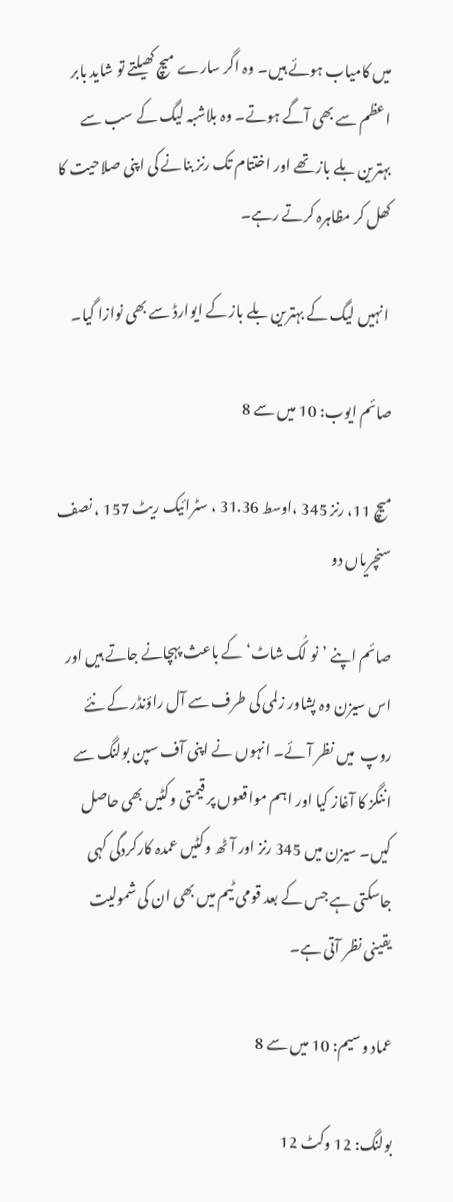میں کامیاب ہوئے ہیں۔ وہ اگر سارے میچ کھیلتے تو شاید بابر اعظم سے بھی آگے ہوتے۔ وہ بلاشبہ لیگ کے سب سے بہترین بلے باز تھے اور اختتام تک رنز بنانے کی اپنی صلاحیت کا کھل کر مظاہرہ کرتے رہے۔

 انہیں لیگ کے بہترین بلے باز کے ایوارڈ سے بھی نوازا گیا۔

صائم ایوب: 10 میں سے 8

میچ 11، رنز 345 ،اوسط 31.36 ، سٹرائیک ریٹ 157 ، نصف سنچریاں دو

صائم اپنے ’نو لُک شاٹ‘ کے باعث پہچانے جاتے ہیں اور اس سیزن وہ پشاور زلمی کی طرف سے آل راؤنڈر کے نئے روپ  میں نظر آئے۔ انہوں نے اپنی آف سپن بولنگ سے اننگز کا آغاز کیا اور اہم مواقعوں پر قیمتی وکٹیں بھی حاصل کیں۔ سیزن میں 345 رنز اور آٹھ وکٹیں عمدہ کارکردگی کہی جاسکتی ہے جس کے بعد قومی ٹیم میں بھی ان کی شمولیت یقینی نظر آتی ہے۔

عماد وسیم: 10 میں سے 8

بولنگ: 12 وکٹ 12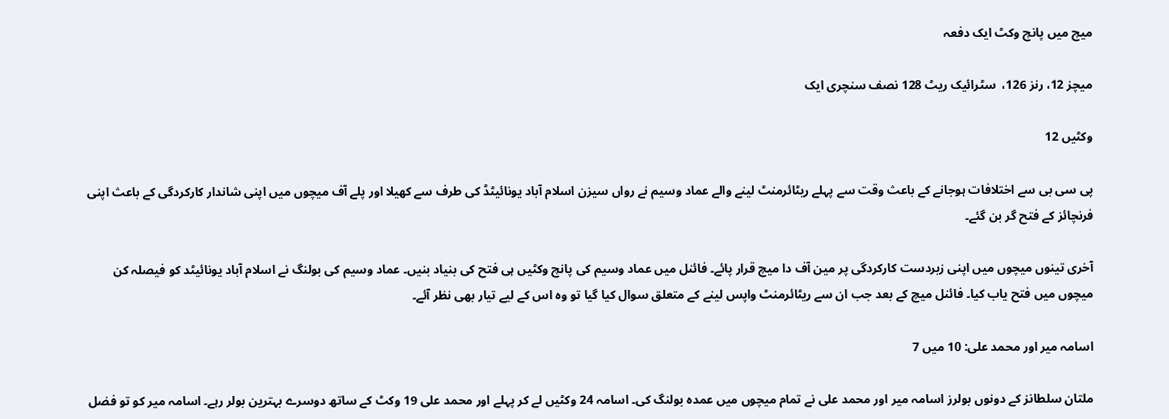میچ میں پانچ وکٹ ایک دفعہ

میچز 12، رنز 126،  سٹرائیک ریٹ 128 نصف سنچری ایک

وکٹیں 12

پی سی بی سے اختلافات ہوجانے کے باعث وقت سے پہلے ریٹائرمنٹ لینے والے عماد وسیم نے رواں سیزن اسلام آباد یونائیٹڈ کی طرف سے کھیلا اور پلے آف میچوں میں اپنی شاندار کارکردگی کے باعث اپنی فرنچائز کے فتح گر بن گئے۔

آخری تینوں میچوں میں اپنی زبردست کارکردگی پر مین آف دا میچ قرار پائے۔ فائنل میں عماد وسیم کی پانچ وکٹیں ہی فتح کی بنیاد بنیں۔ عماد وسیم کی بولنگ نے اسلام آباد یونائیٹد کو فیصلہ کن میچوں میں فتح یاب کیا۔ فائنل میچ کے بعد جب ان سے ریٹائرمنٹ واپس لینے کے متعلق سوال کیا گیا تو وہ اس کے لیے تیار بھی نظر آئے۔

اسامہ میر اور محمد علی: 10 میں 7

ملتان سلطانز کے دونوں بولرز اسامہ میر اور محمد علی نے تمام میچوں میں عمدہ بولنگ کی۔ اسامہ 24 وکٹیں لے کر پہلے اور محمد علی 19 وکٹ کے ساتھ دوسرے بہترین بولر رہے۔ اسامہ میر کو تو فضل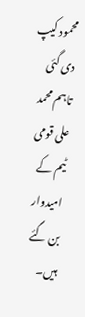محمود کیپ دی گئی تاہم محمد علی قومی ٹیم کے امیدوار بن گئے ہیں۔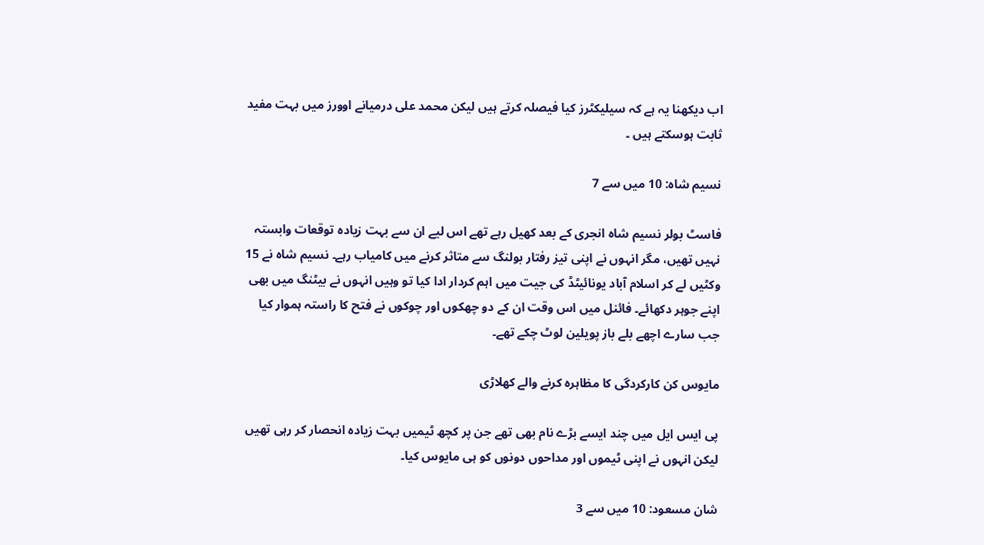اب دیکھنا یہ ہے کہ سیلیکٹرز کیا فیصلہ کرتے ہیں لیکن محمد علی درمیانے اوورز میں بہت مفید ثابت ہوسکتے ہیں ۔

نسیم شاہ: 10 میں سے 7

فاسٹ بولر نسیم شاہ انجری کے بعد کھیل رہے تھے اس لیے ان سے بہت زیادہ توقعات وابستہ نہیں تھیں، مگر انہوں نے اپنی تیز رفتار بولنگ سے متاثر کرنے میں کامیاب رہے۔ نسیم شاہ نے 15 وکٹیں لے کر اسلام آباد یونائیٹڈ کی جیت میں اہم کردار ادا کیا تو وہیں انہوں نے بیٹنگ میں بھی اپنے جوہر دکھائے۔ فائنل میں اس وقت ان کے دو چھکوں اور چوکوں نے فتح کا راستہ ہموار کیا جب سارے اچھے بلے باز پویلین لوٹ چکے تھے۔

مایوس کن کارکردگی کا مظاہرہ کرنے والے کھلاڑی

پی ایس ایل میں چند ایسے بڑے نام بھی تھے جن پر کچھ ٹیمیں بہت زیادہ انحصار کر رہی تھیں لیکن انہوں نے اپنی ٹیموں اور مداحوں دونوں کو ہی مایوس کیا۔

شان مسعود: 10 میں سے 3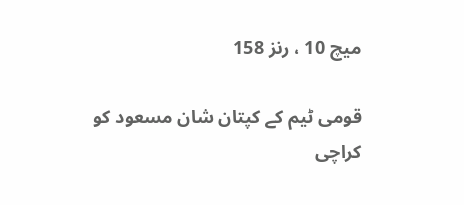میچ 10 ، رنز 158

قومی ٹیم کے کپتان شان مسعود کو کراچی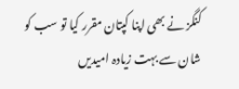کنگز نے بھی اپنا کپتان مقرر کیا تو سب کو شان سے بہت زیادہ امیدیں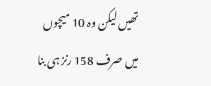تھیں لیکن وہ 10 میچوں میں صرف 158 رنز ہی بنا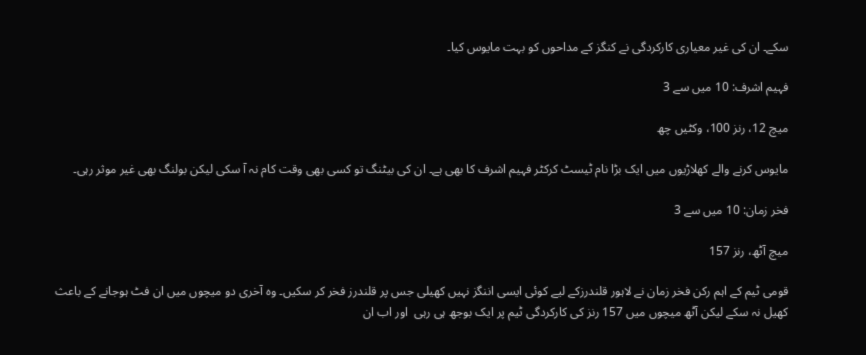سکے۔ ان کی غیر معیاری کارکردگی نے کنگز کے مداحوں کو بہت مایوس کیا۔

فہیم اشرف: 10 میں سے 3

میچ 12، رنز 100، وکٹیں چھ

مایوس کرنے والے کھلاڑیوں میں ایک بڑا نام ٹیسٹ کرکٹر فہیم اشرف کا بھی ہے۔ ان کی بیٹنگ تو کسی بھی وقت کام نہ آ سکی لیکن بولنگ بھی غیر موثر رہی۔

فخر زمان: 10 میں سے 3

میچ آٹھ، رنز 157

قومی ٹیم کے اہم رکن فخر زمان نے لاہور قلندرزکے لیے کوئی ایسی اننگز نہیں کھیلی جس پر قلندرز فخر کر سکیں۔ وہ آخری دو میچوں میں ان فٹ ہوجانے کے باعث کھیل نہ سکے لیکن آٹھ میچوں میں 157 رنز کی کارکردگی ٹیم پر ایک بوجھ ہی رہی  اور اب ان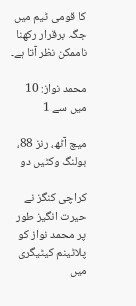کا قومی ٹیم میں جگہ برقرار رکھنا ناممکن نظر آتا ہے۔

محمد نواز: 10 میں سے 1

میچ آٹھ، رنز 88، بولنگ وکٹیں دو

کراچی کنگز نے حیرت انگیز طور پر محمد نواز کو پلاٹینم کیٹیگری میں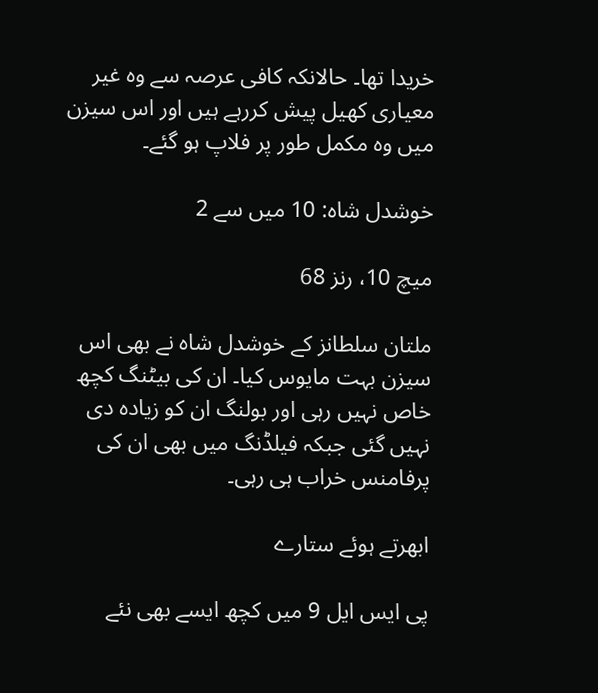خریدا تھا۔ حالانکہ کافی عرصہ سے وہ غیر معیاری کھیل پیش کررہے ہیں اور اس سیزن میں وہ مکمل طور پر فلاپ ہو گئے۔

خوشدل شاہ: 10 میں سے 2

میچ 10، رنز 68

ملتان سلطانز کے خوشدل شاہ نے بھی اس سیزن بہت مایوس کیا۔ ان کی بیٹنگ کچھ خاص نہیں رہی اور بولنگ ان کو زیادہ دی نہیں گئی جبکہ فیلڈنگ میں بھی ان کی پرفامنس خراب ہی رہی۔

ابھرتے ہوئے ستارے

پی ایس ایل 9 میں کچھ ایسے بھی نئے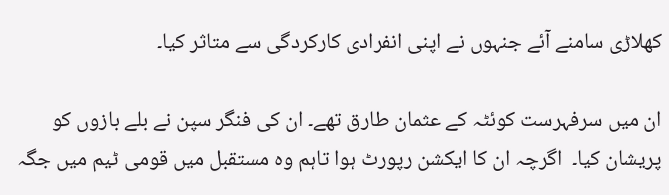کھلاڑی سامنے آئے جنہوں نے اپنی انفرادی کارکردگی سے متاثر کیا۔

ان میں سرفہرست کوئٹہ کے عثمان طارق تھے۔ ان کی فنگر سپن نے بلے بازوں کو پریشان کیا۔  اگرچہ ان کا ایکشن رپورٹ ہوا تاہم وہ مستقبل میں قومی ٹیم میں جگہ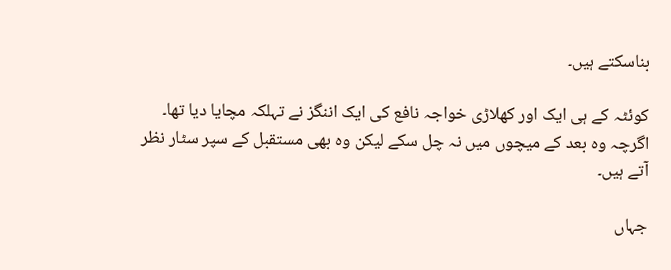بناسکتے ہیں۔

کوئٹہ کے ہی ایک اور کھلاڑی خواجہ نافع کی ایک اننگز نے تہلکہ مچایا دیا تھا۔ اگرچہ وہ بعد کے میچوں میں نہ چل سکے لیکن وہ بھی مستقبل کے سپر سٹار نظر آتے ہیں۔

جہاں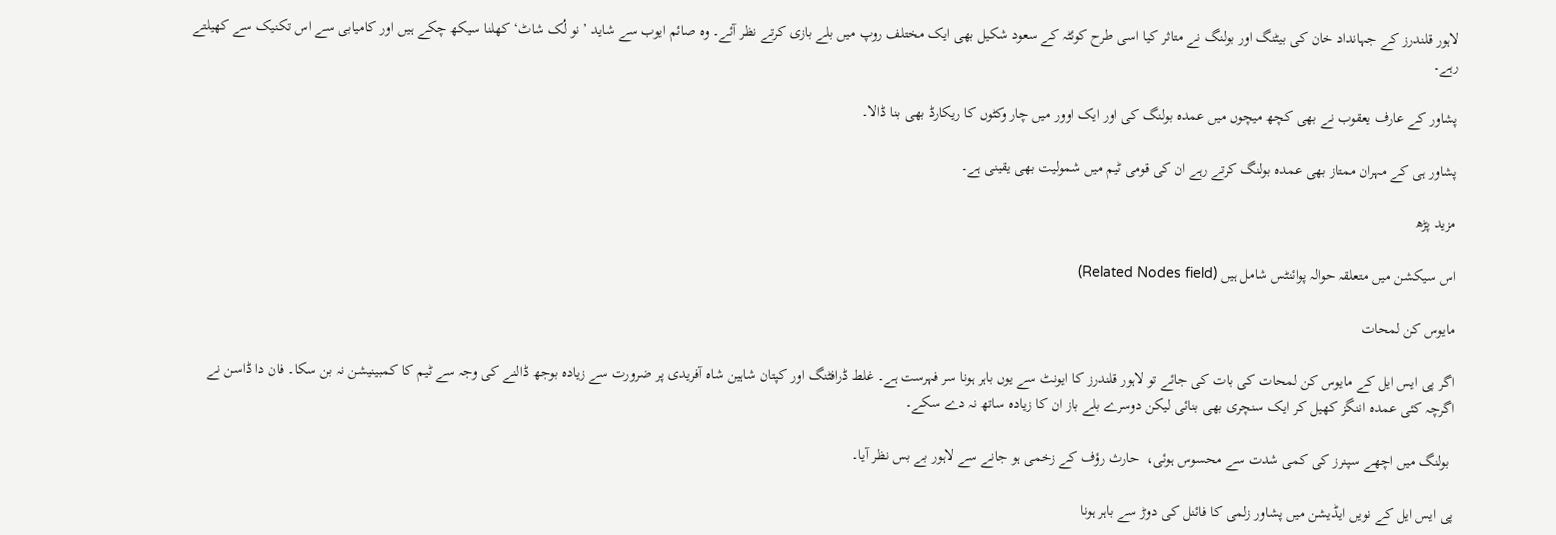لاہور قلندرز کے جہانداد خان کی بیٹنگ اور بولنگ نے متاثر کیا اسی طرح کوئٹہ کے سعود شکیل بھی ایک مختلف روپ میں بلے بازی کرتے نظر آئے۔ وہ صائم ایوب سے شاید ’نو لُک شاٹ‘ کھلنا سیکھ چکے ہیں اور کامیابی سے اس تکنیک سے کھیلتے رہے۔

پشاور کے عارف یعقوب نے بھی کچھ میچوں میں عمدہ بولنگ کی اور ایک اوور میں چار وکٹوں کا ریکارڈ بھی بنا ڈالا۔

پشاور ہی کے مہران ممتاز بھی عمدہ بولنگ کرتے رہے ان کی قومی ٹیم میں شمولیت بھی یقینی ہے۔

مزید پڑھ

اس سیکشن میں متعلقہ حوالہ پوائنٹس شامل ہیں (Related Nodes field)

مایوس کن لمحات

اگر پی ایس ایل کے مایوس کن لمحات کی بات کی جائے تو لاہور قلندرز کا ایونٹ سے یوں باہر ہونا سر فہرست ہے۔ غلط ڈرافٹنگ اور کپتان شاہین شاہ آفریدی پر ضرورت سے زیادہ بوجھ ڈالنے کی وجہ سے ٹیم کا کمبینیشن نہ بن سکا۔ فان دا ڈاسن نے اگرچہ کئی عمدہ اننگز کھیل کر ایک سنچری بھی بنائی لیکن دوسرے بلے باز ان کا زیادہ ساتھ نہ دے سکے۔

 بولنگ میں اچھے سپنرز کی کمی شدت سے محسوس ہوئی،  حارث رؤف کے زخمی ہو جانے سے لاہور بے بس نظر آیا۔

پی ایس ایل کے نویں ایڈیشن میں پشاور زلمی کا فائنل کی دوڑ سے باہر ہونا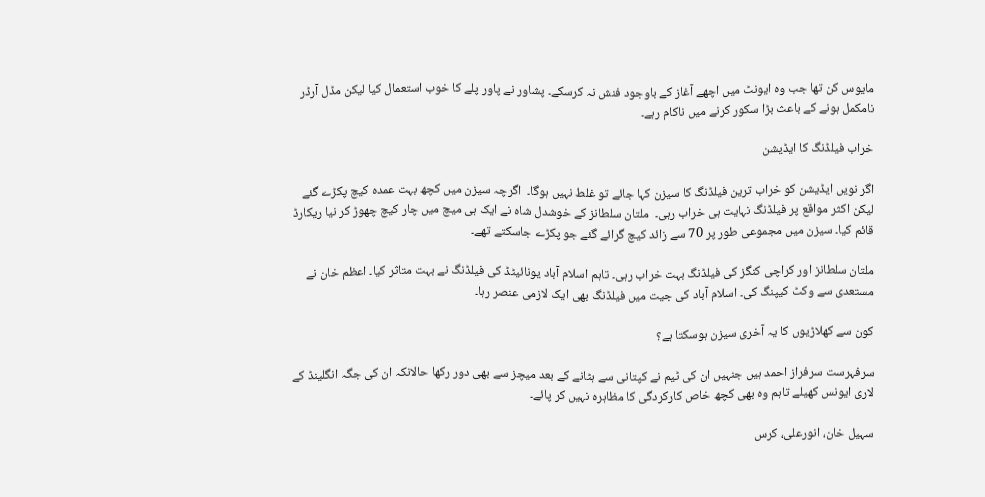مایوس کن تھا جب وہ ایونٹ میں اچھے آغاز کے باوجود فنش نہ کرسکے۔ پشاور نے پاور پلے کا خوب استعمال کیا لیکن مڈل آرڈر نامکمل ہونے کے باعث بڑا سکور کرنے میں ناکام رہے۔

خراب فیلڈنگ کا ایڈیشن

اگر نویں ایڈیشن کو خراب ترین فیلڈنگ کا سیزن کہا جائے تو غلط نہیں ہوگا۔  اگرچہ سیزن میں کچھ بہت عمدہ کیچ پکڑے گئے لیکن اکثر مواقع پر فیلڈنگ نہایت ہی خراب رہی۔  ملتان سلطانز کے خوشدل شاہ نے ایک ہی میچ میں چار کیچ چھوڑ کر نیا ریکارڈ قائم کیا۔ سیزن میں مجموعی طور پر 70 سے زائد کیچ گرائے گئے جو پکڑے جاسکتے تھے۔

ملتان سلطانز اور کراچی کنگز کی فیلڈنگ بہت خراب رہی۔ تاہم اسلام آباد یونائیٹڈ کی فیلڈنگ نے بہت متاثر کیا۔ اعظم خان نے مستعدی سے وکٹ کیپنگ کی۔ اسلام آباد کی جیت میں فیلڈنگ بھی ایک لازمی عنصر رہا۔

کون سے کھلاڑیوں کا یہ آخری سیزن ہوسکتا ہے؟

سرفہرست سرفراز احمد ہیں جنہیں ان کی ٹیم نے کپتانی سے ہٹانے کے بعد میچز سے بھی دور رکھا حالانکہ ان کی جگہ انگلینڈ کے لاری ایونس کھیلے تاہم وہ بھی کچھ خاص کارکردگی کا مظاہرہ نہیں کر پائے۔

سہیل خان، انورعلی، کرس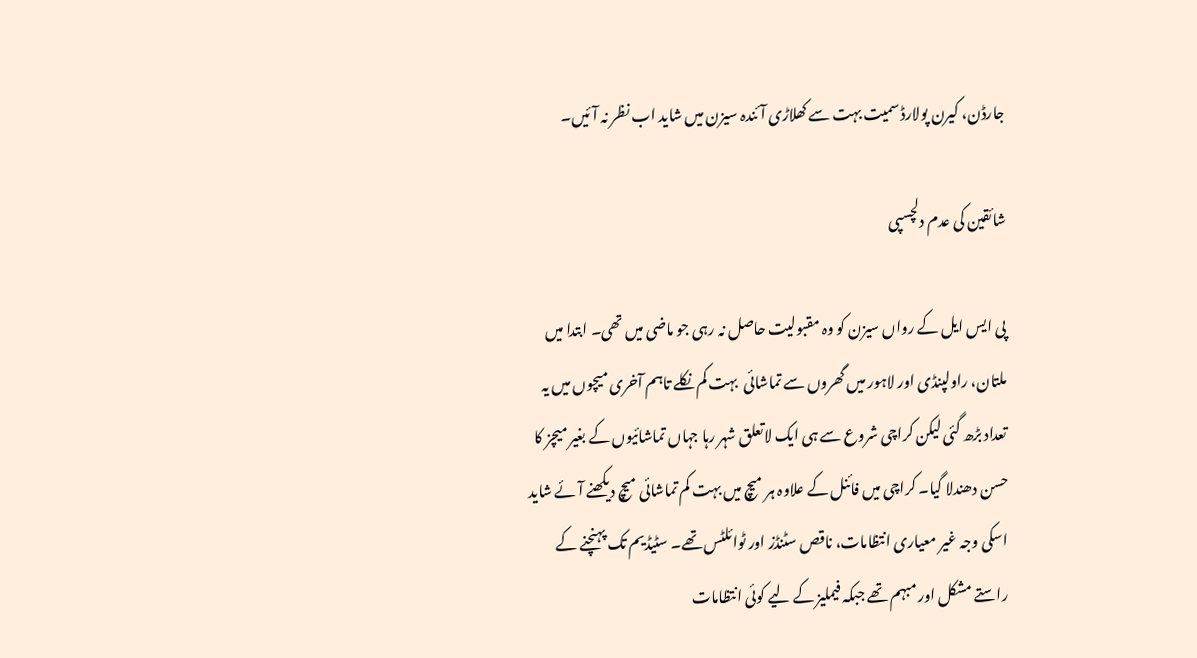جارڈن، کیرن پولارڈ سمیت بہت سے کھلاڑی آئندہ سیزن میں شاید اب نظر نہ آئیں۔

شائقین کی عدم دلچسپی

پی ایس ایل کے رواں سیزن کو وہ مقبولیت حاصل نہ رہی جو ماضی میں تھی۔ ابتدا میں ملتان، راولپنڈی اور لاہور میں گھروں سے تماشائی  بہت کم نکلے تاہم آخری میچوں میں یہ تعداد بڑھ گئی لیکن کراچی شروع سے ہی ایک لاتعلق شہر رہا جہاں تماشائیوں کے بغیر میچز کا حسن دھندلا گیا۔ کراچی میں فائنل کے علاوہ ہر میچ میں بہت کم تماشائی میچ دیکھنے آئے شاید اسکی وجہ غیر معیاری انتظامات، ناقص سٹنڈز اور ٹوائلٹس تھے۔ سٹیڈیم تک پہنچنے کے راستے مشکل اور مبہم تھے جبکہ فیملیز کے لیے کوئی انتظامات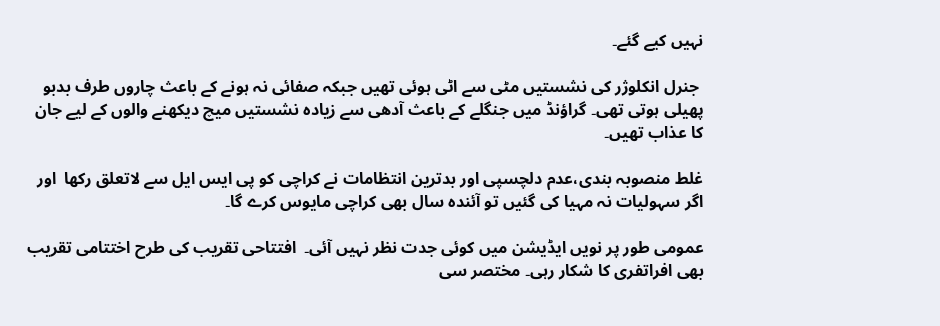نہیں کیے گئے۔

 جنرل انکلوژر کی نشستیں مٹی سے اٹی ہوئی تھیں جبکہ صفائی نہ ہونے کے باعث چاروں طرف بدبو پھیلی ہوتی تھی۔ گراؤنڈ میں جنگلے کے باعث آدھی سے زیادہ نشستیں میچ دیکھنے والوں کے لیے جان کا عذاب تھیں۔

غلط منصوبہ بندی،عدم دلچسپی اور بدترین انتظامات نے کراچی کو پی ایس ایل سے لاتعلق رکھا  اور اگر سہولیات نہ مہیا کی گئیں تو آئندہ سال بھی کراچی مایوس کرے گا۔

عمومی طور پر نویں ایڈیشن میں کوئی جدت نظر نہیں آئی۔  افتتاحی تقریب کی طرح اختتامی تقریب بھی افراتفری کا شکار رہی۔ مختصر سی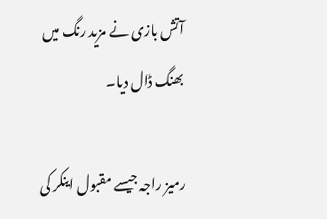آتش بازی نے مزید رنگ میں بھنگ ڈال دیا۔

رمیز راجہ جیسے مقبول اینکر کی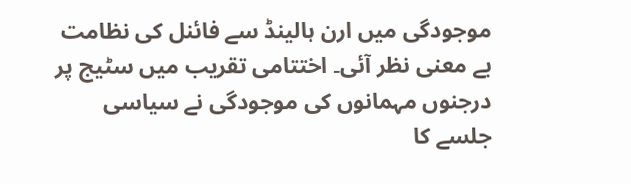موجودگی میں ارن ہالینڈ سے فائنل کی نظامت بے معنی نظر آئی۔ اختتامی تقریب میں سٹیج پر درجنوں مہمانوں کی موجودگی نے سیاسی جلسے کا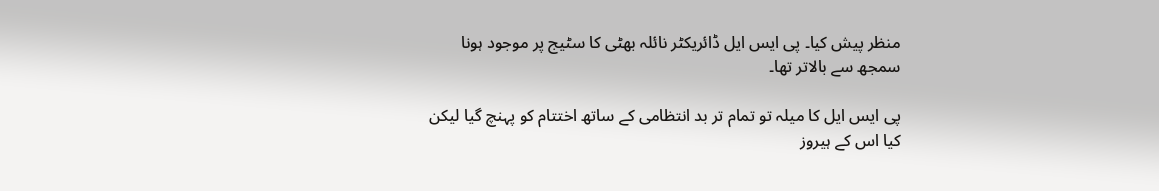منظر پیش کیا۔ پی ایس ایل ڈائریکٹر نائلہ بھٹی کا سٹیج پر موجود ہونا سمجھ سے بالاتر تھا۔

پی ایس ایل کا میلہ تو تمام تر بد انتظامی کے ساتھ اختتام کو پہنچ گیا لیکن کیا اس کے ہیروز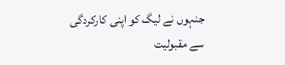جنہوں نے لیگ کو اپنی کارکردگی سے مقبولیت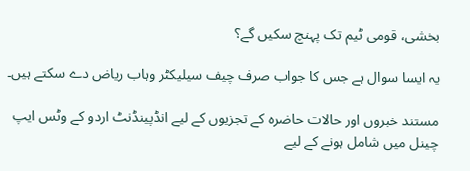بخشی، قومی ٹیم تک پہنچ سکیں گے؟

یہ ایسا سوال ہے جس کا جواب صرف چیف سیلیکٹر وہاب ریاض دے سکتے ہیں۔

مستند خبروں اور حالات حاضرہ کے تجزیوں کے لیے انڈپینڈنٹ اردو کے وٹس ایپ چینل میں شامل ہونے کے لیے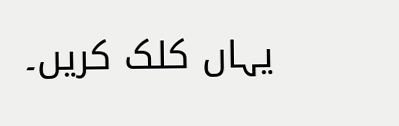یہاں کلک کریں۔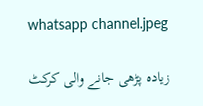whatsapp channel.jpeg

زیادہ پڑھی جانے والی کرکٹ